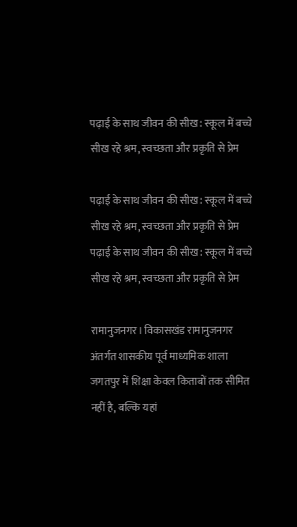पढ़ाई के साथ जीवन की सीख: स्कूल में बच्चे सीख रहे श्रम, स्वच्छता और प्रकृति से प्रेम

पढ़ाई के साथ जीवन की सीख: स्कूल में बच्चे सीख रहे श्रम, स्वच्छता और प्रकृति से प्रेम
पढ़ाई के साथ जीवन की सीख: स्कूल में बच्चे सीख रहे श्रम, स्वच्छता और प्रकृति से प्रेम

रामानुजनगर। विकासखंड रामानुजनगर अंतर्गत शासकीय पूर्व माध्यमिक शाला जगतपुर में शिक्षा केवल किताबों तक सीमित नहीं है, बल्कि यहां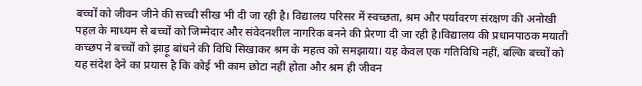बच्चों को जीवन जीने की सच्ची सीख भी दी जा रही है। विद्यालय परिसर में स्वच्छता, श्रम और पर्यावरण संरक्षण की अनोखी पहल के माध्यम से बच्चों को जिम्मेदार और संवेदनशील नागरिक बनने की प्रेरणा दी जा रही है।विद्यालय की प्रधानपाठक मयाती कच्छप ने बच्चों को झाड़ू बांधने की विधि सिखाकर श्रम के महत्व को समझाया। यह केवल एक गतिविधि नहीं, बल्कि बच्चों को यह संदेश देने का प्रयास है कि कोई भी काम छोटा नहीं होता और श्रम ही जीवन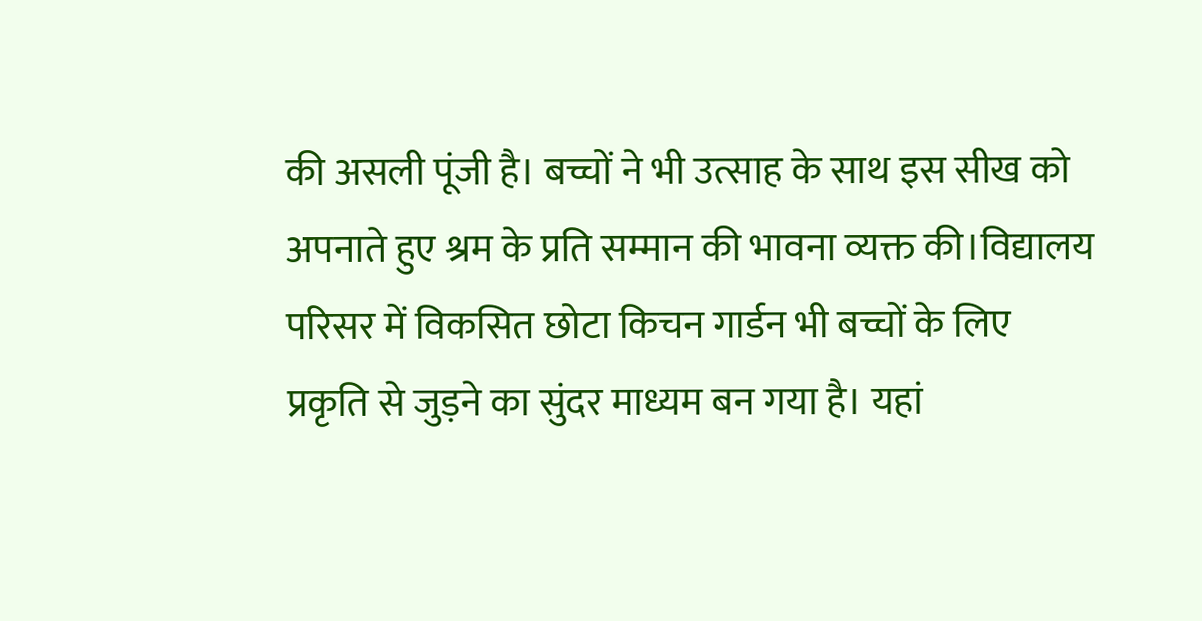की असली पूंजी है। बच्चों ने भी उत्साह के साथ इस सीख को अपनाते हुए श्रम के प्रति सम्मान की भावना व्यक्त की।विद्यालय परिसर में विकसित छोटा किचन गार्डन भी बच्चों के लिए प्रकृति से जुड़ने का सुंदर माध्यम बन गया है। यहां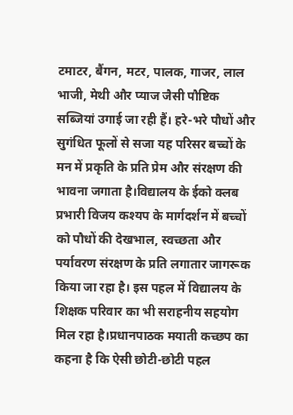टमाटर, बैंगन, मटर, पालक, गाजर, लाल भाजी, मेथी और प्याज जैसी पौष्टिक सब्जियां उगाई जा रही हैं। हरे-भरे पौधों और सुगंधित फूलों से सजा यह परिसर बच्चों के मन में प्रकृति के प्रति प्रेम और संरक्षण की भावना जगाता है।विद्यालय के ईको क्लब प्रभारी विजय कश्यप के मार्गदर्शन में बच्चों को पौधों की देखभाल, स्वच्छता और पर्यावरण संरक्षण के प्रति लगातार जागरूक किया जा रहा है। इस पहल में विद्यालय के शिक्षक परिवार का भी सराहनीय सहयोग मिल रहा है।प्रधानपाठक मयाती कच्छप का कहना है कि ऐसी छोटी-छोटी पहल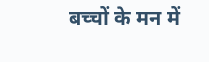बच्चों के मन में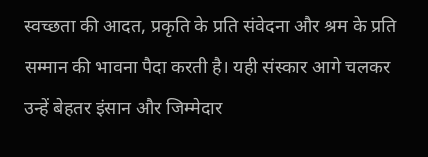स्वच्छता की आदत, प्रकृति के प्रति संवेदना और श्रम के प्रति सम्मान की भावना पैदा करती है। यही संस्कार आगे चलकर उन्हें बेहतर इंसान और जिम्मेदार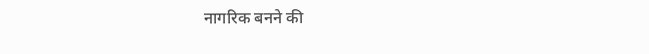नागरिक बनने की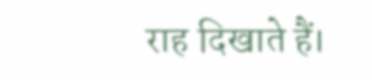राह दिखाते हैं।